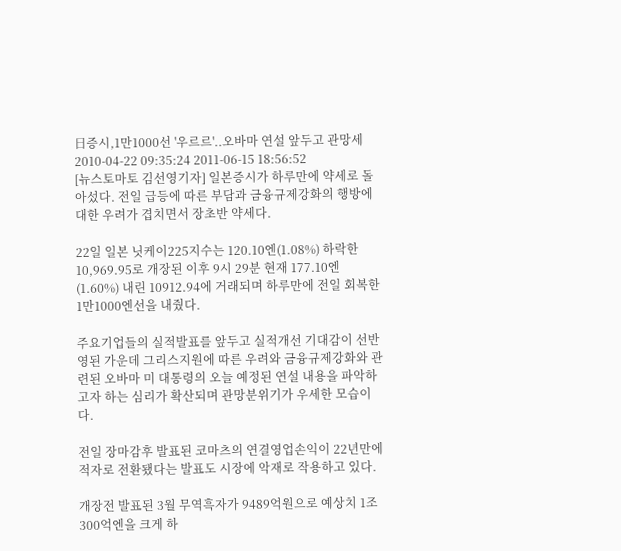日증시,1만1000선 '우르르'..오바마 연설 앞두고 관망세
2010-04-22 09:35:24 2011-06-15 18:56:52
[뉴스토마토 김선영기자] 일본증시가 하루만에 약세로 돌아섰다. 전일 급등에 따른 부담과 금융규제강화의 행방에 대한 우려가 겹치면서 장초반 약세다.

22일 일본 닛케이225지수는 120.10엔(1.08%) 하락한 10,969.95로 개장된 이후 9시 29분 현재 177.10엔(1.60%) 내린 10912.94에 거래되며 하루만에 전일 회복한 1만1000엔선을 내줬다.

주요기업들의 실적발표를 앞두고 실적개선 기대감이 선반영된 가운데 그리스지원에 따른 우려와 금융규제강화와 관련된 오바마 미 대통령의 오늘 예정된 연설 내용을 파악하고자 하는 심리가 확산되며 관망분위기가 우세한 모습이다.

전일 장마감후 발표된 코마츠의 연결영업손익이 22년만에 적자로 전환됐다는 발표도 시장에 악재로 작용하고 있다.

개장전 발표된 3월 무역흑자가 9489억원으로 예상치 1조300억엔을 크게 하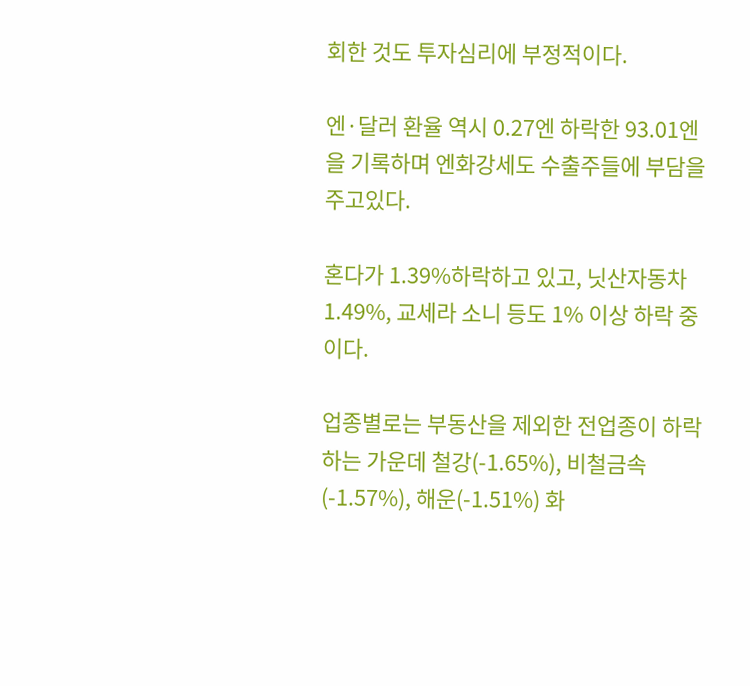회한 것도 투자심리에 부정적이다.

엔·달러 환율 역시 0.27엔 하락한 93.01엔을 기록하며 엔화강세도 수출주들에 부담을 주고있다.

혼다가 1.39%하락하고 있고, 닛산자동차 1.49%, 교세라 소니 등도 1% 이상 하락 중이다.

업종별로는 부동산을 제외한 전업종이 하락하는 가운데 철강(-1.65%), 비철금속(-1.57%), 해운(-1.51%) 화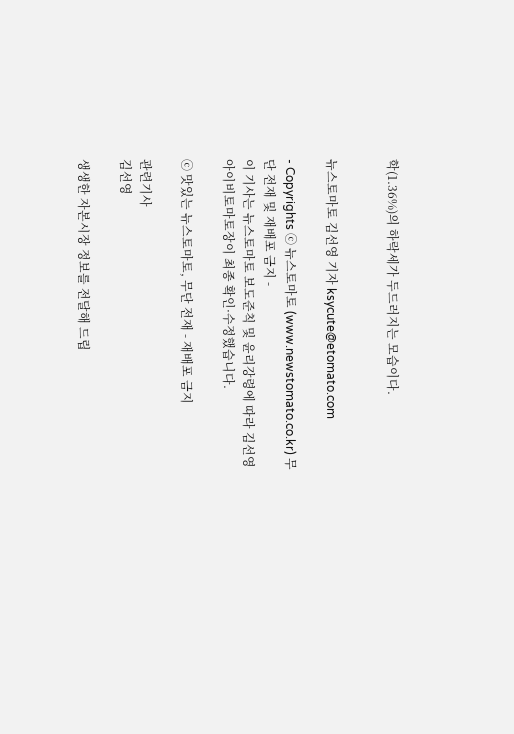학(1.36%)의 하락세가 두드러지는 모습이다.


뉴스토마토 김선영 기자 ksycute@etomato.com

- Copyrights ⓒ 뉴스토마토 (www.newstomato.co.kr) 무단 전재 및 재배포 금지 -
이 기사는 뉴스토마토 보도준칙 및 윤리강령에 따라 김선영 아이비토마토장이 최종 확인·수정했습니다.

ⓒ 맛있는 뉴스토마토, 무단 전재 - 재배포 금지

관련기사
김선영

생생한 자본시장 정보를 전달해 드립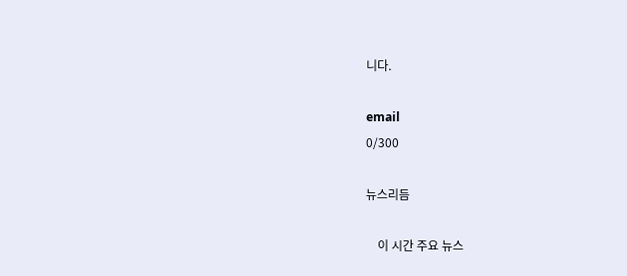니다.

email
0/300

뉴스리듬

    이 시간 주요 뉴스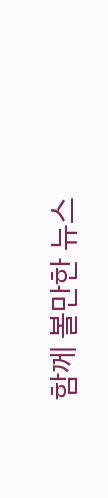함께 볼만한 뉴스